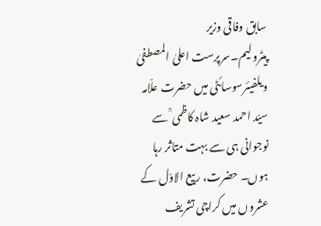سابق وفاقی وزیر پیٹرولیم۔سرپرست اعلیٰ المصطفیٰ ویلفیئرسوسائٹی میں حضرت علّامہ سیّد احمد سعید شاہ کاظمی ؒ سے نوجوانی ہی سے بہت متاثر رہا ہوں۔ حضرت، ربیع الاوّل کے عشروں میں کراچی تشریف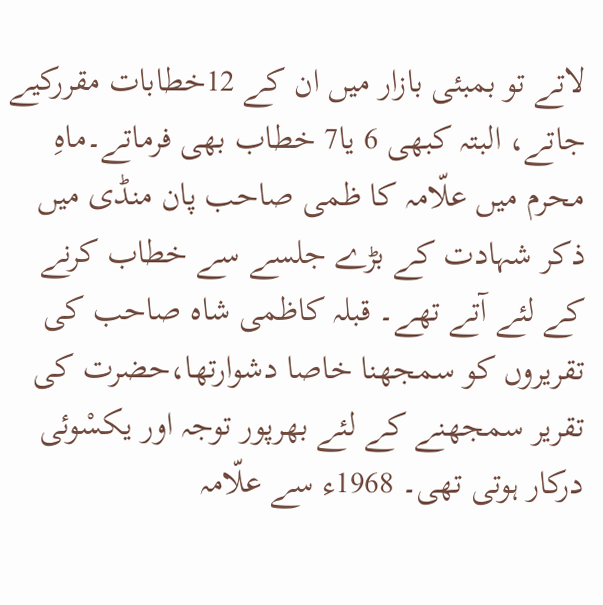لاتے تو بمبئی بازار میں ان کے 12خطابات مقررکیے جاتے، البتہ کبھی 6 یا7 خطاب بھی فرماتے۔ماہِ محرم میں علّامہ کا ظمی صاحب پان منڈی میں ذکر شہادت کے بڑے جلسے سے خطاب کرنے کے لئے آتے تھے۔ قبلہ کاظمی شاہ صاحب کی تقریروں کو سمجھنا خاصا دشوارتھا،حضرت کی تقریر سمجھنے کے لئے بھرپور توجہ اور یکسْوئی درکار ہوتی تھی۔ 1968ء سے علّامہ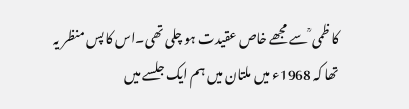کا ظمی ؒ سے مجھے خاص عقیدت ہو چلی تھی۔اس کا پس منظر یہ تھا کہ 1968ء میں ملتان میں ہم ایک جلسے میں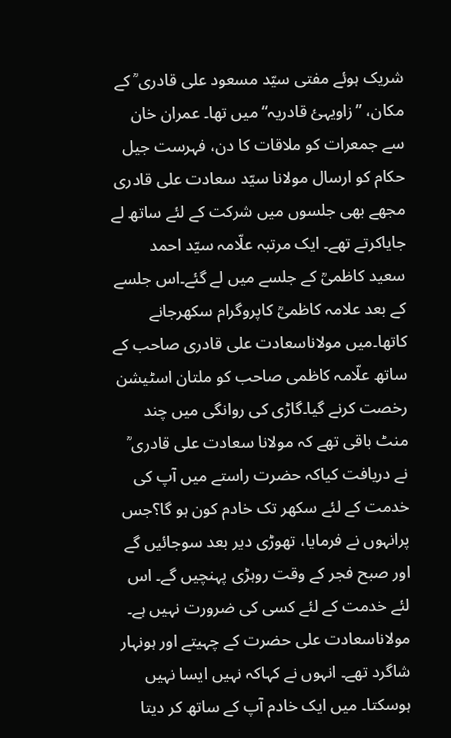شریک ہوئے مفتی سیّد مسعود علی قادری ؒ کے مکان، ”زاویہئ قادریہ“ میں تھا۔ عمران خان سے جمعرات کو ملاقات کا دن، فہرست جیل حکام کو ارسال مولانا سیّد سعادت علی قادری مجھے بھی جلسوں میں شرکت کے لئے ساتھ لے جایاکرتے تھے۔ ایک مرتبہ علّامہ سیّد احمد سعید کاظمیؒ کے جلسے میں لے گئے۔اس جلسے کے بعد علامہ کاظمیؒ کاپروگرام سکھرجانے کاتھا۔میں مولاناسعادت علی قادری صاحب کے ساتھ علّامہ کاظمی صاحب کو ملتان اسٹیشن رخصت کرنے گیا۔گاڑی کی روانگی میں چند منٹ باقی تھے کہ مولانا سعادت علی قادری ؒ نے دریافت کیاکہ حضرت راستے میں آپ کی خدمت کے لئے سکھر تک خادم کون ہو گا؟جس پرانہوں نے فرمایا، تھوڑی دیر بعد سوجائیں گے اور صبح فجر کے وقت روہڑی پہنچیں گے۔ اس لئے خدمت کے لئے کسی کی ضرورت نہیں ہے۔ مولاناسعادت علی حضرت کے چہیتے اور ہونہار شاگرد تھے۔ انہوں نے کہاکہ نہیں ایسا نہیں ہوسکتا۔ میں ایک خادم آپ کے ساتھ کر دیتا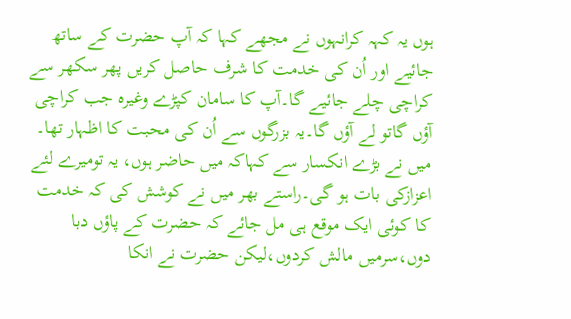ہوں یہ کہہ کرانہوں نے مجھے کہا کہ آپ حضرت کے ساتھ جائیے اور اُن کی خدمت کا شرف حاصل کریں پھر سکھر سے کراچی چلے جائیے گا۔آپ کا سامان کپڑے وغیرہ جب کراچی آؤں گاتو لے آؤں گا۔یہ بزرگوں سے اُن کی محبت کا اظہار تھا۔ میں نے بڑے انکسار سے کہاکہ میں حاضر ہوں، یہ تومیرے لئے اعزازکی بات ہو گی۔راستے بھر میں نے کوشش کی کہ خدمت کا کوئی ایک موقع ہی مل جائے کہ حضرت کے پاؤں دبا دوں،سرمیں مالش کردوں،لیکن حضرت نے انکا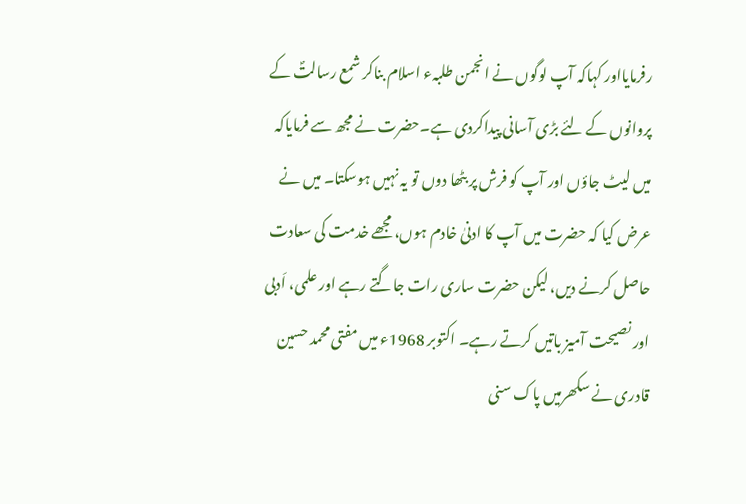رفرمایااور کہاکہ آپ لوگوں نے انجمن طلبہء اسلام بناکر شمع رسالتؐ کے پروانوں کے لئے بڑی آسانی پیداکردی ہے۔حضرت نے مجھ سے فرمایاکہ میں لیٹ جاؤں اور آپ کو فرش پر بٹھا دوں تو یہ نہیں ہوسکتا۔ میں نے عرض کیا کہ حضرت میں آپ کا ادنیٰ خادم ہوں، مجھے خدمت کی سعادت حاصل کرنے دیں، لیکن حضرت ساری رات جاگتے رہے اور علمی، اَدبی اور نصیحت آمیز باتیں کرتے رہے۔ اکتوبر 1968ء میں مفتی محمد حسین قادری نے سکھرمیں پاک سنی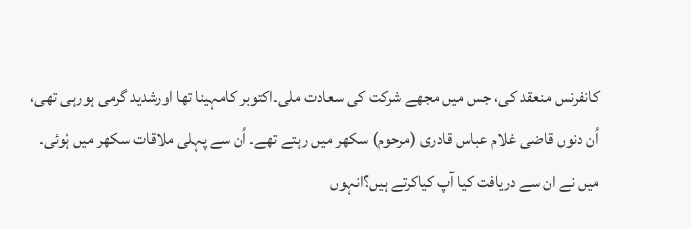کانفرنس منعقد کی، جس میں مجھے شرکت کی سعادت ملی۔اکتوبر کامہینا تھا اورشدید گرمی ہورہی تھی، اُن دنوں قاضی غلام عباس قادری (مرحوم) سکھر میں رہتے تھے۔ اُن سے پہلی ملاقات سکھر میں ہْوئی۔ میں نے ان سے دریافت کیا آپ کیاکرتے ہیں؟انہوں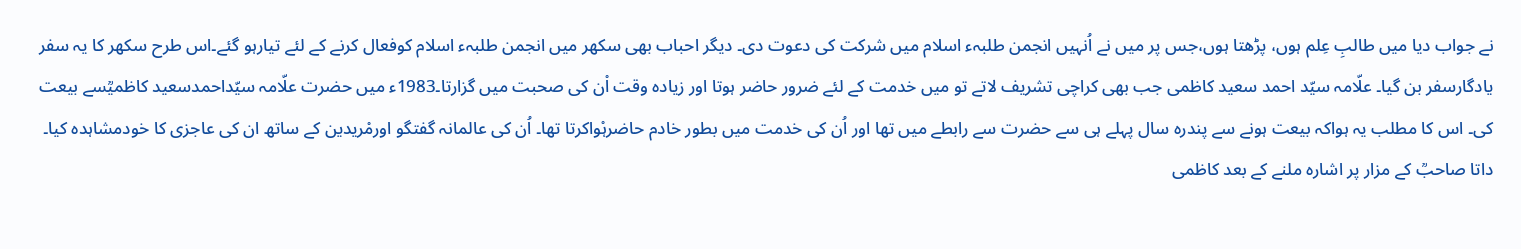نے جواب دیا میں طالبِ عِلم ہوں، پڑھتا ہوں،جس پر میں نے اُنہیں انجمن طلبہء اسلام میں شرکت کی دعوت دی۔ دیگر احباب بھی سکھر میں انجمن طلبہء اسلام کوفعال کرنے کے لئے تیارہو گئے۔اس طرح سکھر کا یہ سفر یادگارسفر بن گیا۔ علّامہ سیّد احمد سعید کاظمی جب بھی کراچی تشریف لاتے تو میں خدمت کے لئے ضرور حاضر ہوتا اور زیادہ وقت اْن کی صحبت میں گزارتا۔1983ء میں حضرت علّامہ سیّداحمدسعید کاظمیؒسے بیعت کی۔ اس کا مطلب یہ ہواکہ بیعت ہونے سے پندرہ سال پہلے ہی سے حضرت سے رابطے میں تھا اور اُن کی خدمت میں بطور خادم حاضرہْواکرتا تھا۔ اُن کی عالمانہ گفتگو اورمْریدین کے ساتھ ان کی عاجزی کا خودمشاہدہ کیا۔ داتا صاحبؒ کے مزار پر اشارہ ملنے کے بعد کاظمی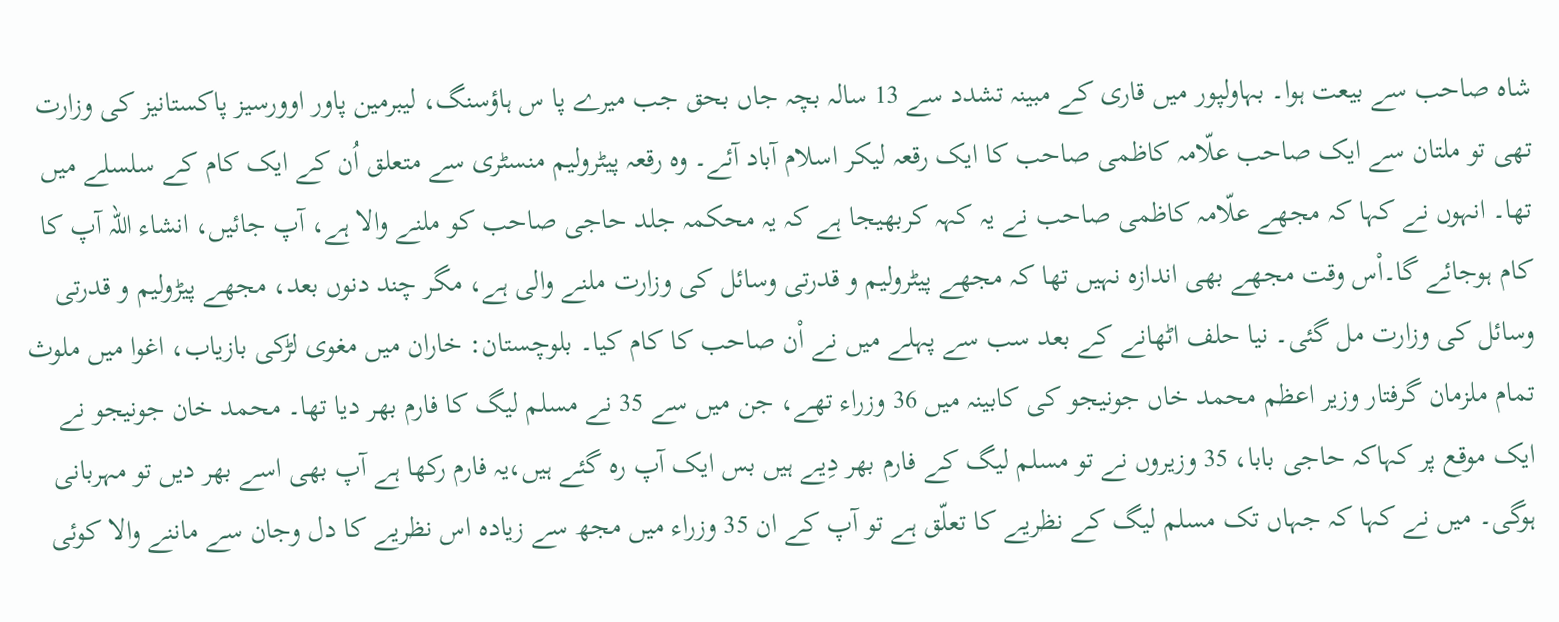شاہ صاحب سے بیعت ہوا۔ بہاولپور میں قاری کے مبینہ تشدد سے 13 سالہ بچہ جاں بحق جب میرے پا س ہاؤسنگ، لیبرمین پاور اوورسیز پاکستانیز کی وزارت تھی تو ملتان سے ایک صاحب علّامہ کاظمی صاحب کا ایک رقعہ لیکر اسلام آباد آئے۔ وہ رقعہ پیٹرولیم منسٹری سے متعلق اُن کے ایک کام کے سلسلے میں تھا۔ انہوں نے کہا کہ مجھے علّامہ کاظمی صاحب نے یہ کہہ کربھیجا ہے کہ یہ محکمہ جلد حاجی صاحب کو ملنے والا ہے، آپ جائیں، انشاء اللہ آپ کا کام ہوجائے گا۔اْس وقت مجھے بھی اندازہ نہیں تھا کہ مجھے پیٹرولیم و قدرتی وسائل کی وزارت ملنے والی ہے، مگر چند دنوں بعد، مجھے پیڑولیم و قدرتی وسائل کی وزارت مل گئی۔ نیا حلف اٹھانے کے بعد سب سے پہلے میں نے اْن صاحب کا کام کیا۔ بلوچستان: خاران میں مغوی لڑکی بازیاب، اغوا میں ملوث تمام ملزمان گرفتار وزیر اعظم محمد خاں جونیجو کی کابینہ میں 36 وزراء تھے، جن میں سے 35 نے مسلم لیگ کا فارم بھر دیا تھا۔ محمد خان جونیجو نے ایک موقع پر کہاکہ حاجی بابا، 35 وزیروں نے تو مسلم لیگ کے فارم بھر دِیے ہیں بس ایک آپ رہ گئے ہیں،یہ فارم رکھا ہے آپ بھی اسے بھر دیں تو مہربانی ہوگی۔ میں نے کہا کہ جہاں تک مسلم لیگ کے نظریے کا تعلّق ہے تو آپ کے ان 35 وزراء میں مجھ سے زیادہ اس نظریے کا دل وجان سے ماننے والا کوئی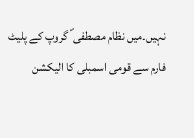نہیں۔میں نظام مصطفی ؐ گروپ کے پلیٹ فارم سے قومی اسمبلی کا الیکشن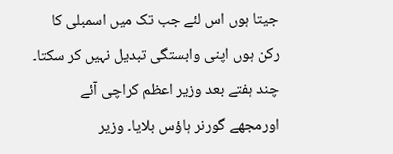جیتا ہوں اس لئے جب تک میں اسمبلی کا رکن ہوں اپنی وابستگی تبدیل نہیں کر سکتا۔ چند ہفتے بعد وزیر اعظم کراچی آئے اورمجھے گورنر ہاؤس بلایا۔ وزیر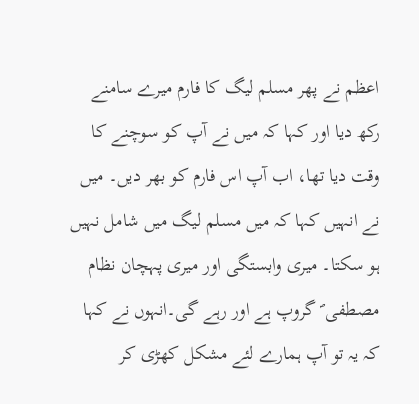اعظم نے پھر مسلم لیگ کا فارم میرے سامنے رکھ دیا اور کہا کہ میں نے آپ کو سوچنے کا وقت دیا تھا، اب آپ اس فارم کو بھر دیں۔ میں نے انہیں کہا کہ میں مسلم لیگ میں شامل نہیں ہو سکتا۔ میری وابستگی اور میری پہچان نظام مصطفی ؐ گروپ ہے اور رہے گی۔انہوں نے کہا کہ یہ تو آپ ہمارے لئے مشکل کھڑی کر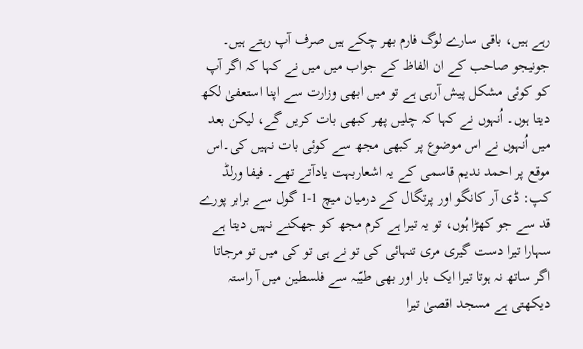رہے ہیں، باقی سارے لوگ فارم بھر چکے ہیں صرف آپ رہتے ہیں۔ جونیجو صاحب کے ان الفاظ کے جواب میں میں نے کہا کہ اگر آپ کو کوئی مشکل پیش آرہی ہے تو میں ابھی وزارت سے اپنا استعفیٰ لکھ دیتا ہوں۔ اُنہوں نے کہا کہ چلیں پھر کبھی بات کریں گے، لیکن بعد میں اُنہوں نے اس موضوع پر کبھی مجھ سے کوئی بات نہیں کی۔اس موقع پر احمد ندیم قاسمی کے یہ اشعاربہت یادآتے تھے۔ فیفا ورلڈ کپ: ڈی آر کانگو اور پرتگال کے درمیان میچ 1-1 گول سے برابر پورے قد سے جو کھڑا ہُوں، تو یہ تیرا ہے کرم مجھ کو جھکنے نہیں دیتا ہے سہارا تیرا دست گیری مری تنہائی کی تو نے ہی تو کی میں تو مرجاتا اگر ساتھ نہ ہوتا تیرا ایک بار اور بھی طیّبہ سے فلسطین میں آ راستہ دیکھتی ہے مسجد اقصیٰ تیرا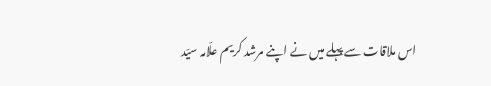اس ملاقات سے پہلے میں نے اپنے مرشد کریم علّامہ سیّد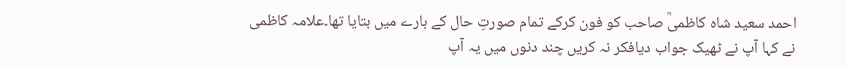احمد سعید شاہ کاظمیؒ صاحب کو فون کرکے تمام صورتِ حال کے بارے میں بتایا تھا۔علامہ کاظمی نے کہا آپ نے ٹھیک جواب دیافکر نہ کریں چند دنوں میں یہ آپ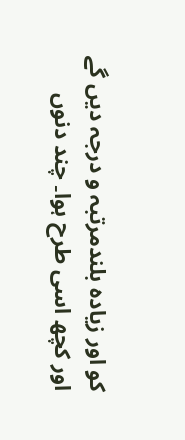کو اور زیادہ بلندمرتبہ و درجہ دیں گے اور کچھ اسی طرح ہوا۔ چند دنوں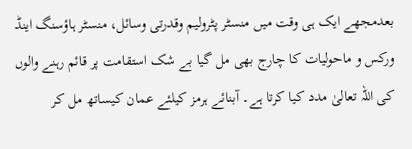بعدمجھے ایک ہی وقت میں منسٹر پٹرولیم وقدرتی وسائل، منسٹر ہاؤسنگ اینڈ ورکس و ماحولیات کا چارج بھی مل گیا بے شک استقامت پر قائم رہنے والوں کی اللہ تعالیٰ مدد کیا کرتا ہے۔ آبنائے ہرمز کیلئے عمان کیساتھ مل کر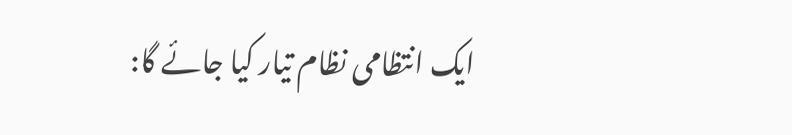ایک انتظامی نظام تیار کیا جائے گا: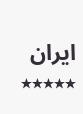ایران ٭٭٭٭٭